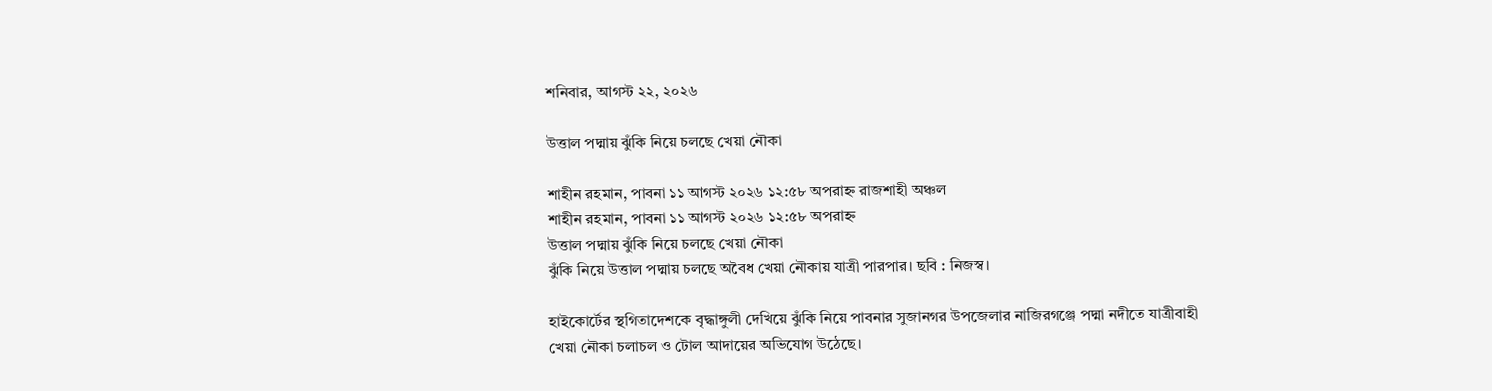শনিবার, আগস্ট ২২, ২০২৬

উত্তাল পদ্মায় ঝুঁকি নিয়ে চলছে খেয়া নৌকা

শাহীন রহমান, পাবনা ১১ আগস্ট ২০২৬ ১২:৫৮ অপরাহ্ন রাজশাহী অঞ্চল
শাহীন রহমান, পাবনা ১১ আগস্ট ২০২৬ ১২:৫৮ অপরাহ্ন
উত্তাল পদ্মায় ঝুঁকি নিয়ে চলছে খেয়া নৌকা
ঝুঁকি নিয়ে উত্তাল পদ্মায় চলছে অবৈধ খেয়া নৌকায় যাত্রী পারপার। ছবি : নিজস্ব।

হাইকোর্টের স্থগিতাদেশকে বৃদ্ধাঙ্গুলী দেখিয়ে ঝুঁকি নিয়ে পাবনার সুজানগর উপজেলার নাজিরগঞ্জে পদ্মা নদীতে যাত্রীবাহী খেয়া নৌকা চলাচল ও টোল আদায়ের অভিযোগ উঠেছে।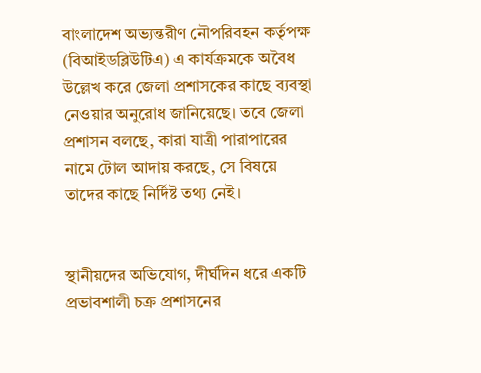বাংলাদেশ অভ্যন্তরীণ নৌপরিবহন কর্তৃপক্ষ (বিআইডব্লিউটিএ) এ কার্যক্রমকে অবৈধ উল্লেখ করে জেলা প্রশাসকের কাছে ব্যবস্থা নেওয়ার অনুরোধ জানিয়েছে। তবে জেলা প্রশাসন বলছে, কারা যাত্রী পারাপারের নামে টোল আদায় করছে, সে বিষয়ে তাদের কাছে নির্দিষ্ট তথ্য নেই।


স্থানীয়দের অভিযোগ, দীর্ঘদিন ধরে একটি প্রভাবশালী চক্র প্রশাসনের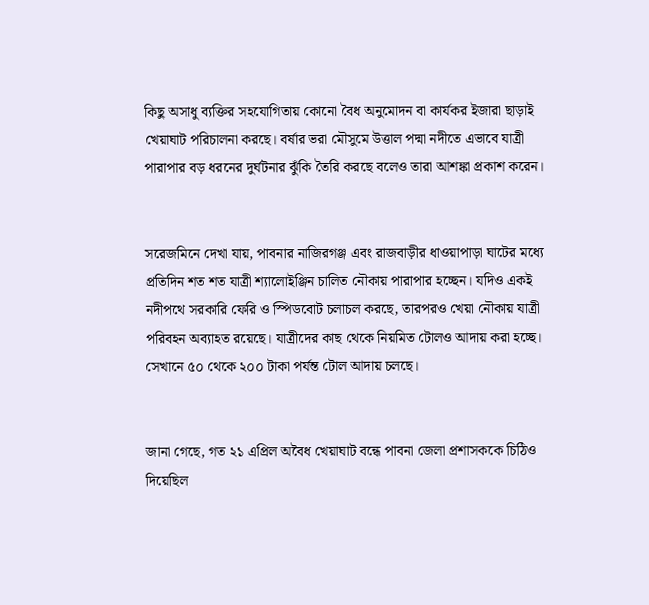কিছু অসাধু ব্যক্তির সহযোগিতায় কোনো বৈধ অনুমোদন বা কার্যকর ইজারা ছাড়াই খেয়াঘাট পরিচালনা করছে। বর্ষার ভরা মৌসুমে উত্তাল পদ্মা নদীতে এভাবে যাত্রী পারাপার বড় ধরনের দুর্ঘটনার ঝুঁকি তৈরি করছে বলেও তারা আশঙ্কা প্রকাশ করেন।


সরেজমিনে দেখা যায়, পাবনার নাজিরগঞ্জ এবং রাজবাড়ীর ধাওয়াপাড়া ঘাটের মধ্যে প্রতিদিন শত শত যাত্রী শ্যালোইঞ্জিন চালিত নৌকায় পারাপার হচ্ছেন। যদিও একই নদীপথে সরকারি ফেরি ও স্পিডবোট চলাচল করছে, তারপরও খেয়া নৌকায় যাত্রী পরিবহন অব্যাহত রয়েছে। যাত্রীদের কাছ থেকে নিয়মিত টোলও আদায় করা হচ্ছে। সেখানে ৫০ থেকে ২০০ টাকা পর্যন্ত টোল আদায় চলছে।


জানা গেছে, গত ২১ এপ্রিল অবৈধ খেয়াঘাট বন্ধে পাবনা জেলা প্রশাসককে চিঠিও দিয়েছিল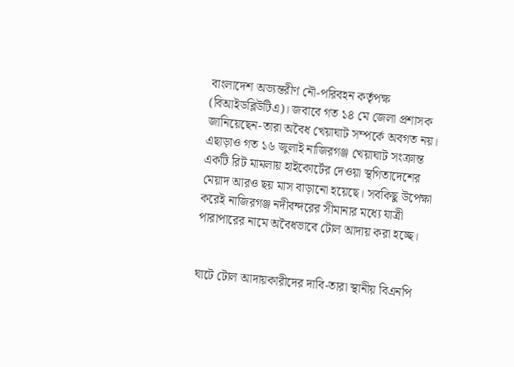বাংলাদেশ অভ্যন্তরীণ নৌ-পরিবহন কর্তৃপক্ষ (বিআইডব্লিউটিএ)। জবাবে গত ১৪ মে জেলা প্রশাসক জানিয়েছেন-তারা অবৈধ খেয়াঘাট সম্পর্কে অবগত নয়। এছাড়াও গত ১৬ জুলাই নাজিরগঞ্জ খেয়াঘাট সংক্রান্ত একটি রিট মামলায় হাইকোর্টের দেওয়া স্থগিতাদেশের মেয়াদ আরও ছয় মাস বাড়ানো হয়েছে। সবকিছু উপেক্ষা করেই নাজিরগঞ্জ নদীবন্দরের সীমানার মধ্যে যাত্রী পারাপারের নামে অবৈধভাবে টোল আদায় করা হচ্ছে।


ঘাটে টোল আদায়কারীদের দাবি-তারা স্থানীয় বিএনপি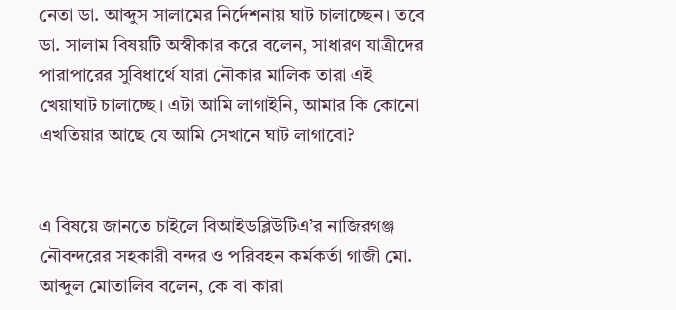নেতা ডা. আব্দুস সালামের নির্দেশনায় ঘাট চালাচ্ছেন। তবে ডা. সালাম বিষয়টি অস্বীকার করে বলেন, সাধারণ যাত্রীদের পারাপারের সুবিধার্থে যারা নৌকার মালিক তারা এই খেয়াঘাট চালাচ্ছে। এটা আমি লাগাইনি, আমার কি কোনো এখতিয়ার আছে যে আমি সেখানে ঘাট লাগাবো?


এ বিষয়ে জানতে চাইলে বিআইডব্লিউটিএ’র নাজিরগঞ্জ নৌবন্দরের সহকারী বন্দর ও পরিবহন কর্মকর্তা গাজী মো. আব্দুল মোতালিব বলেন, কে বা কারা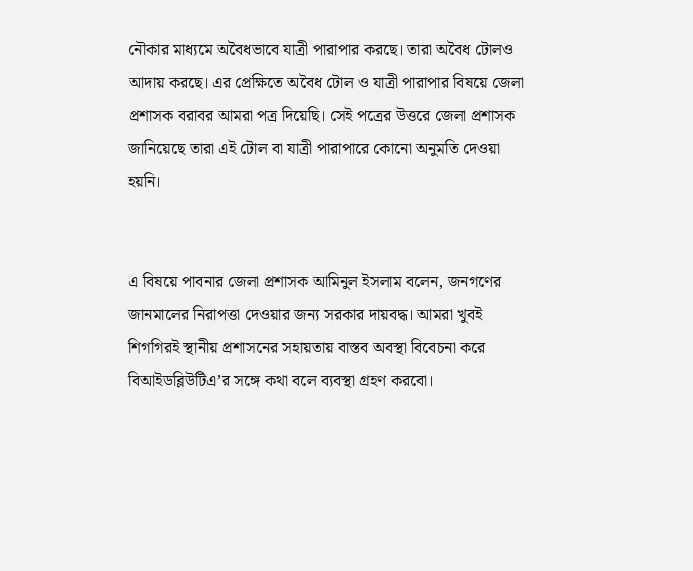নৌকার মাধ্যমে অবৈধভাবে যাত্রী পারাপার করছে। তারা অবৈধ টোলও আদায় করছে। এর প্রেক্ষিতে অবৈধ টোল ও যাত্রী পারাপার বিষয়ে জেলা প্রশাসক বরাবর আমরা পত্র দিয়েছি। সেই পত্রের উত্তরে জেলা প্রশাসক জানিয়েছে তারা এই টোল বা যাত্রী পারাপারে কোনো অনুমতি দেওয়া হয়নি।


এ বিষয়ে পাবনার জেলা প্রশাসক আমিনুল ইসলাম বলেন, জনগণের জানমালের নিরাপত্তা দেওয়ার জন্য সরকার দায়বদ্ধ। আমরা খুবই শিগগিরই স্থানীয় প্রশাসনের সহায়তায় বাস্তব অবস্থা বিবেচনা করে বিআইডব্লিউটিএ’র সঙ্গে কথা বলে ব্যবস্থা গ্রহণ করবো।